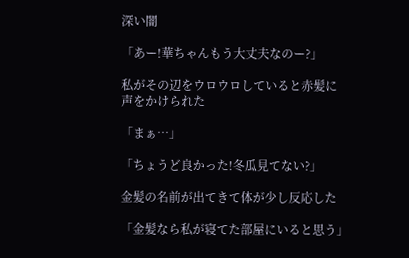深い闇

「あー!華ちゃんもう大丈夫なのー?」

私がその辺をウロウロしていると赤髪に
声をかけられた

「まぁ…」

「ちょうど良かった!冬瓜見てない?」

金髪の名前が出てきて体が少し反応した

「金髪なら私が寝てた部屋にいると思う」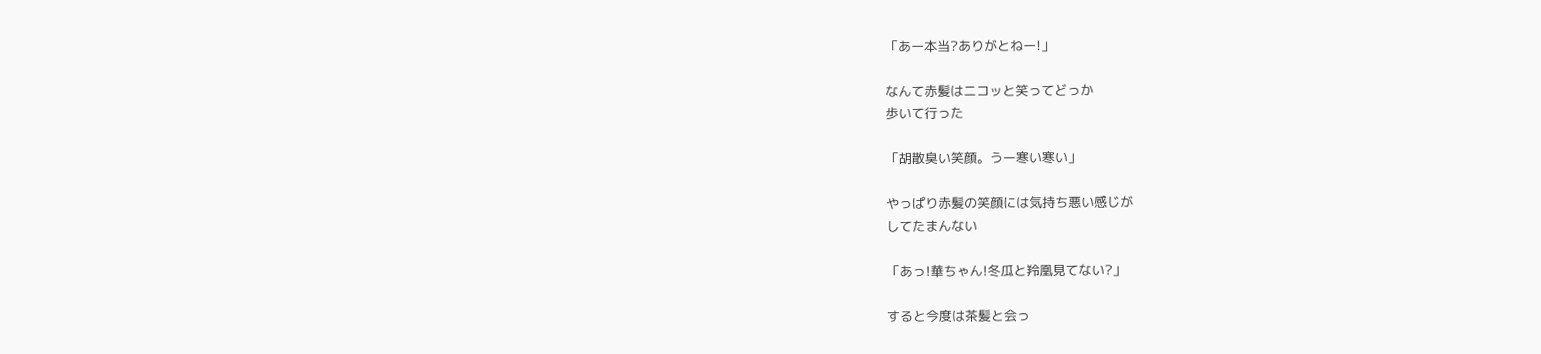「あー本当?ありがとねー!」

なんて赤髪はニコッと笑ってどっか
歩いて行った

「胡散臭い笑顔。うー寒い寒い」

やっぱり赤髪の笑顔には気持ち悪い感じが
してたまんない

「あっ!華ちゃん!冬瓜と羚凰見てない?」

すると今度は茶髪と会っ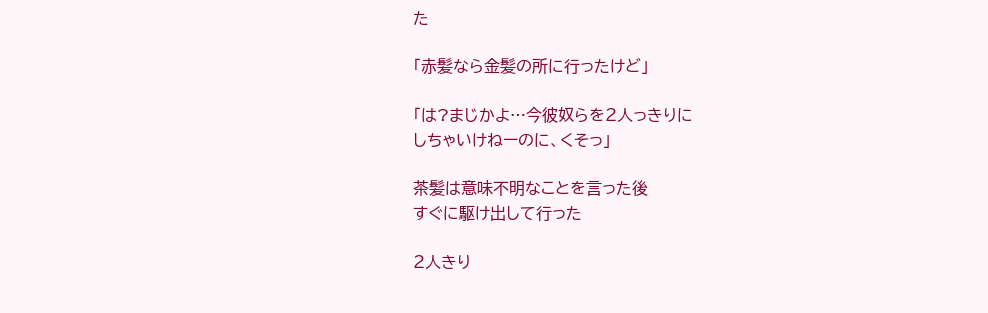た

「赤髪なら金髪の所に行ったけど」

「は?まじかよ…今彼奴らを2人っきりに
しちゃいけねーのに、くそっ」

茶髪は意味不明なことを言った後
すぐに駆け出して行った

2人きり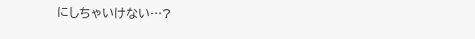にしちゃいけない…?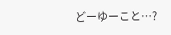どーゆーこと…?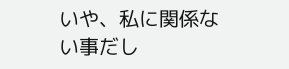いや、私に関係ない事だし